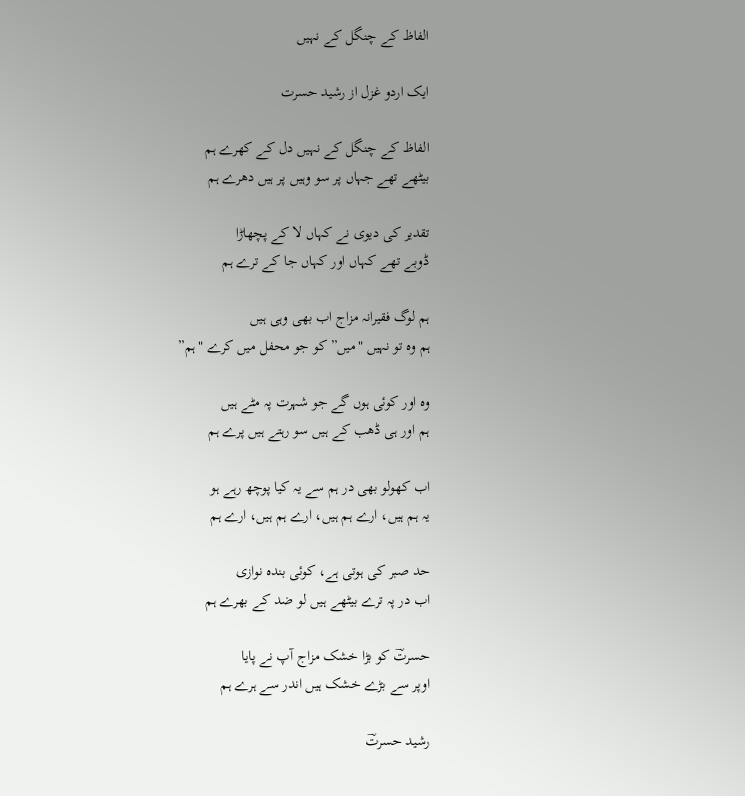الفاظ کے چنگل کے نہیں

ایک اردو غزل از رشید حسرت

الفاظ کے چنگل کے نہیں دل کے کھرے ہم
بیٹھے تھے جہاں پر سو وہیں پر ہیں دھرے ہم

تقدیر کی دیوی نے کہاں لا کے پچھاڑا
ڈوبے تھے کہاں اور کہاں جا کے ترے ہم

ہم لوگ فقیرانہ مزاج اب بھی وہی ہیں
ہم وہ تو نہیں "میں” کو جو محفل میں کرے "ہم”

وہ اور کوئی ہوں گے جو شہرت پہ مٹے ہیں
ہم اور ہی ڈھب کے ہیں سو رہتے ہیں پرے ہم

اب کھولو بھی در ہم سے یہ کیا پوچھ رہے ہو
یہ ہم ہیں، ارے ہم ہیں، ارے ہم ہیں، ارے ہم

حد صبر کی ہوتی ہے، کوئی بندہ نوازی
اب در پہ ترے بیٹھے ہیں لو ضد کے بھرے ہم

حسرتؔ کو بڑا خشک مزاج آپ نے پایا
اوپر سے بڑے خشک ہیں اندر سے ہرے ہم

رشید حسرتؔ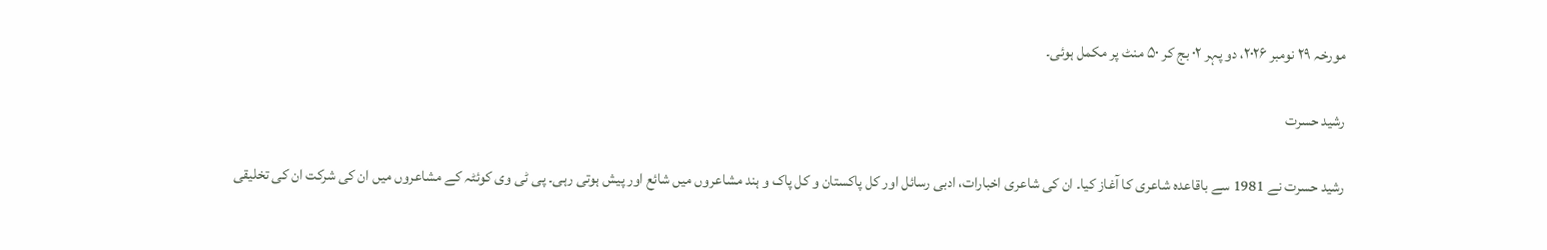مورخہ ۲۹ نومبر ۲۰۲۶، دو پہر ۰۲ بج کر ۵۰ منٹ پر مکمل ہوئی۔

رشید حسرت

رشید حسرت نے 1981 سے باقاعدہ شاعری کا آغاز کیا۔ ان کی شاعری اخبارات، ادبی رسائل اور کل پاکستان و کل پاک و ہند مشاعروں میں شائع اور پیش ہوتی رہی۔ پی ٹی وی کوئٹہ کے مشاعروں میں ان کی شرکت ان کی تخلیقی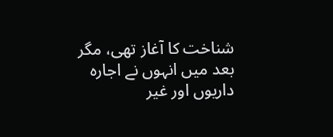شناخت کا آغاز تھی، مگر بعد میں انہوں نے اجارہ داریوں اور غیر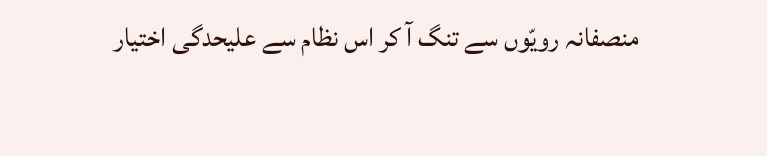منصفانہ رویّوں سے تنگ آ کر اس نظام سے علیحدگی اختیار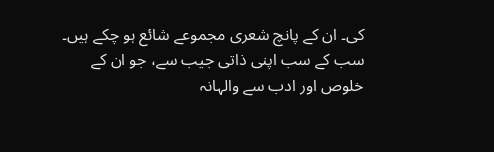کی۔ ان کے پانچ شعری مجموعے شائع ہو چکے ہیں۔ سب کے سب اپنی ذاتی جیب سے، جو ان کے خلوص اور ادب سے والہانہ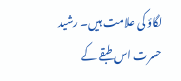لگاؤ کی علامت ہیں۔ رشید حسرت اس طبقے کے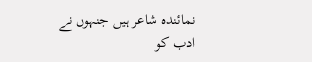نمائندہ شاعر ہیں جنہوں نے ادب کو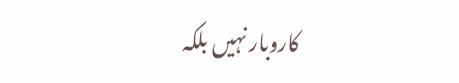کاروبار نہیں بلکہ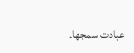عبادت سمجھا۔